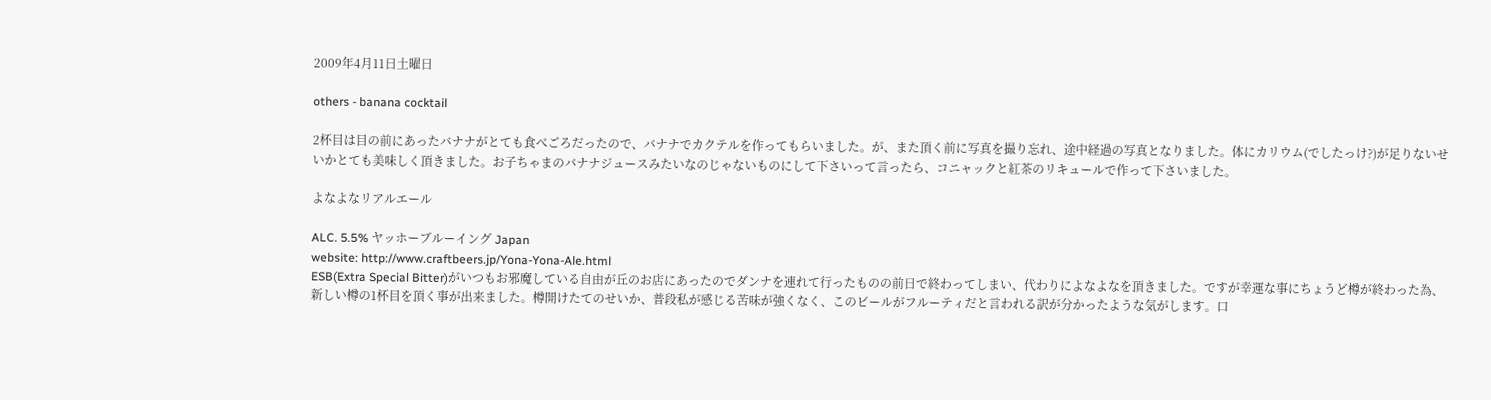2009年4月11日土曜日

others - banana cocktail

2杯目は目の前にあったバナナがとても食べごろだったので、バナナでカクテルを作ってもらいました。が、また頂く前に写真を撮り忘れ、途中経過の写真となりました。体にカリウム(でしたっけ?)が足りないせいかとても美味しく頂きました。お子ちゃまのバナナジュースみたいなのじゃないものにして下さいって言ったら、コニャックと紅茶のリキュールで作って下さいました。

よなよなリアルエール

ALC. 5.5% ヤッホーブルーイング Japan
website: http://www.craftbeers.jp/Yona-Yona-Ale.html
ESB(Extra Special Bitter)がいつもお邪魔している自由が丘のお店にあったのでダンナを連れて行ったものの前日で終わってしまい、代わりによなよなを頂きました。ですが幸運な事にちょうど樽が終わった為、新しい樽の1杯目を頂く事が出来ました。樽開けたてのせいか、普段私が感じる苦味が強くなく、このビールがフルーティだと言われる訳が分かったような気がします。口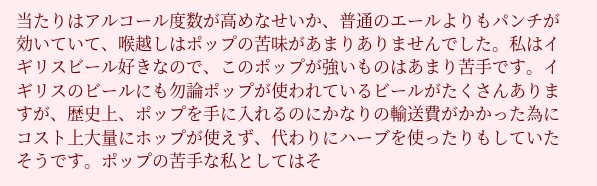当たりはアルコール度数が高めなせいか、普通のエールよりもパンチが効いていて、喉越しはポップの苦味があまりありませんでした。私はイギリスビール好きなので、このポップが強いものはあまり苦手です。イギリスのビールにも勿論ポップが使われているビールがたくさんありますが、歴史上、ポップを手に入れるのにかなりの輸送費がかかった為にコスト上大量にホップが使えず、代わりにハーブを使ったりもしていたそうです。ポップの苦手な私としてはそ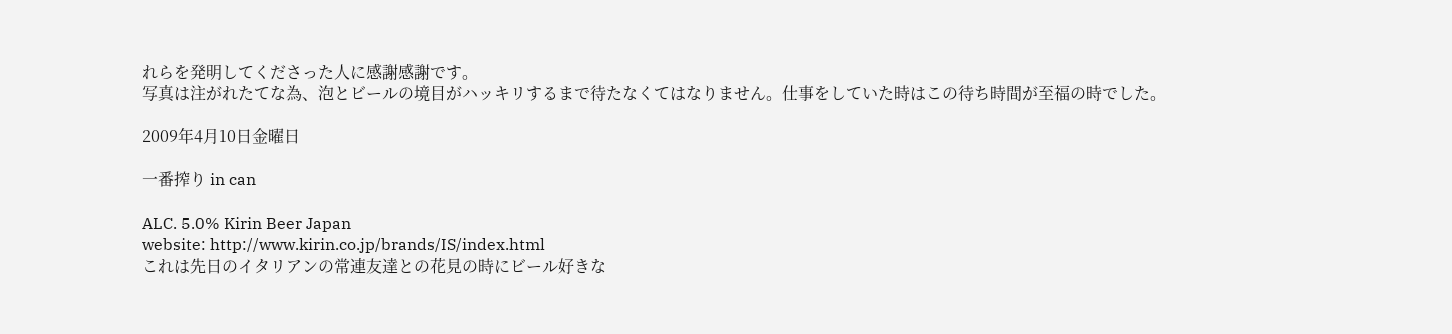れらを発明してくださった人に感謝感謝です。
写真は注がれたてな為、泡とビールの境目がハッキリするまで待たなくてはなりません。仕事をしていた時はこの待ち時間が至福の時でした。

2009年4月10日金曜日

一番搾り in can

ALC. 5.0% Kirin Beer Japan
website: http://www.kirin.co.jp/brands/IS/index.html
これは先日のイタリアンの常連友達との花見の時にビール好きな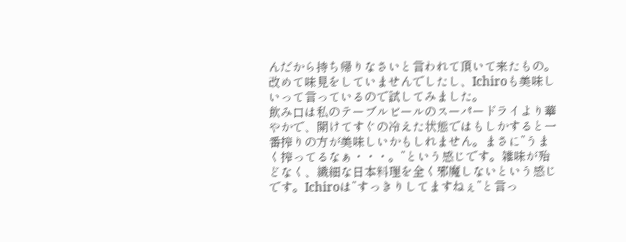んだから持ち帰りなさいと言われて頂いて来たもの。改めて味見をしていませんでしたし、Ichiroも美味しいって言っているので試してみました。
飲み口は私のテーブルビールのスーパードライより華やかで、開けてすぐの冷えた状態ではもしかすると一番搾りの方が美味しいかもしれません。まさに”うまく搾ってるなぁ・・・。”という感じです。雑味が殆どなく、繊細な日本料理を全く邪魔しないという感じです。Ichiroは”すっきりしてますねぇ”と言っ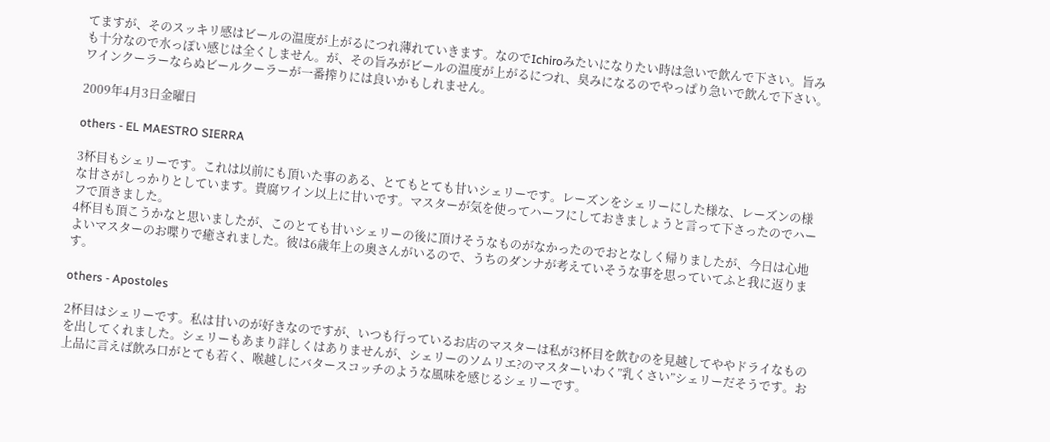てますが、そのスッキリ感はビールの温度が上がるにつれ薄れていきます。なのでIchiroみたいになりたい時は急いで飲んで下さい。旨みも十分なので水っぽい感じは全くしません。が、その旨みがビールの温度が上がるにつれ、臭みになるのでやっぱり急いで飲んで下さい。ワインクーラーならぬビールクーラーが一番搾りには良いかもしれません。

2009年4月3日金曜日

others - EL MAESTRO SIERRA

3杯目もシェリーです。これは以前にも頂いた事のある、とてもとても甘いシェリーです。レーズンをシェリーにした様な、レーズンの様な甘さがしっかりとしています。貴腐ワイン以上に甘いです。マスターが気を使ってハーフにしておきましょうと言って下さったのでハーフで頂きました。
4杯目も頂こうかなと思いましたが、このとても甘いシェリーの後に頂けそうなものがなかったのでおとなしく帰りましたが、今日は心地よいマスターのお喋りで癒されました。彼は6歳年上の奥さんがいるので、うちのダンナが考えていそうな事を思っていてふと我に返ります。

others - Apostoles

2杯目はシェリーです。私は甘いのが好きなのですが、いつも行っているお店のマスターは私が3杯目を飲むのを見越してややドライなものを出してくれました。シェリーもあまり詳しくはありませんが、シェリーのソムリエ?のマスターいわく”乳くさい”シェリーだそうです。お上品に言えば飲み口がとても若く、喉越しにバタースコッチのような風味を感じるシェリーです。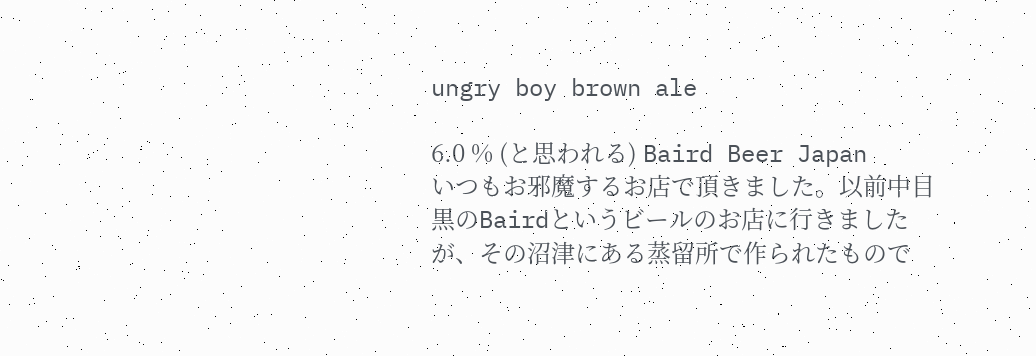ungry boy brown ale

6.0 % (と思われる) Baird Beer Japan
いつもお邪魔するお店で頂きました。以前中目黒のBairdというビールのお店に行きましたが、その沼津にある蒸留所で作られたもので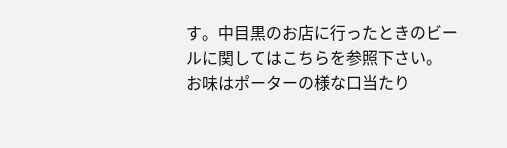す。中目黒のお店に行ったときのビールに関してはこちらを参照下さい。
お味はポーターの様な口当たり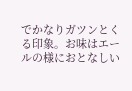でかなりガツンとくる印象。お味はエールの様におとなしい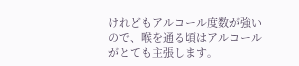けれどもアルコール度数が強いので、喉を通る頃はアルコールがとても主張します。